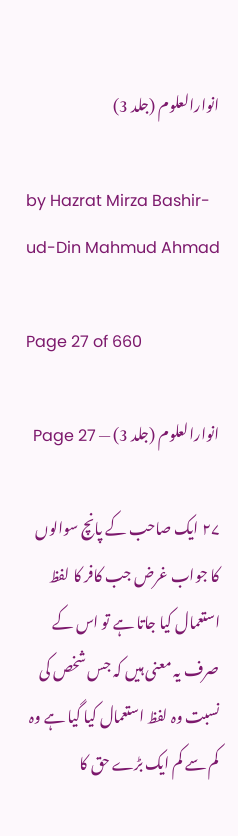انوارالعلوم (جلد 3)

by Hazrat Mirza Bashir-ud-Din Mahmud Ahmad

Page 27 of 660

انوارالعلوم (جلد 3) — Page 27

۲۷ ایک صاحب کے پانچ سوالوں کا جواب غرض جب کافر کا لفظ استعمال کیا جاتا ہے تو اس کے صرف یہ معنی ہیں کہ جس شخص کی نسبت وہ لفظ استعمال کیا گیا ہے وہ کم سے کم ایک بڑے حق کا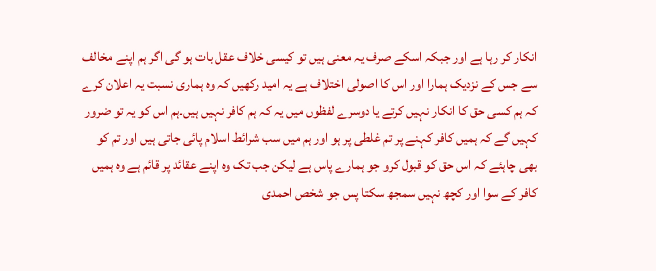انکار کر رہا ہے اور جبکہ اسکے صرف یہ معنی ہیں تو کیسی خلاف عقل بات ہو گی اگر ہم اپنے مخالف سے جس کے نزدیک ہمارا اور اس کا اصولی اختلاف ہے یہ امید رکھیں کہ وہ ہماری نسبت یہ اعلان کرے کہ ہم کسی حق کا انکار نہیں کرتے یا دوسرے لفظوں میں یہ کہ ہم کافر نہیں ہیں۔ہم اس کو یہ تو ضرور کہیں گے کہ ہمیں کافر کہنے پر تم غلطی پر ہو اور ہم میں سب شرائط اسلام پائی جاتی ہیں اور تم کو بھی چاہئے کہ اس حق کو قبول کرو جو ہمارے پاس ہے لیکن جب تک وہ اپنے عقائد پر قائم ہے وہ ہمیں کافر کے سوا اور کچھ نہیں سمجھ سکتا پس جو شخص احمدی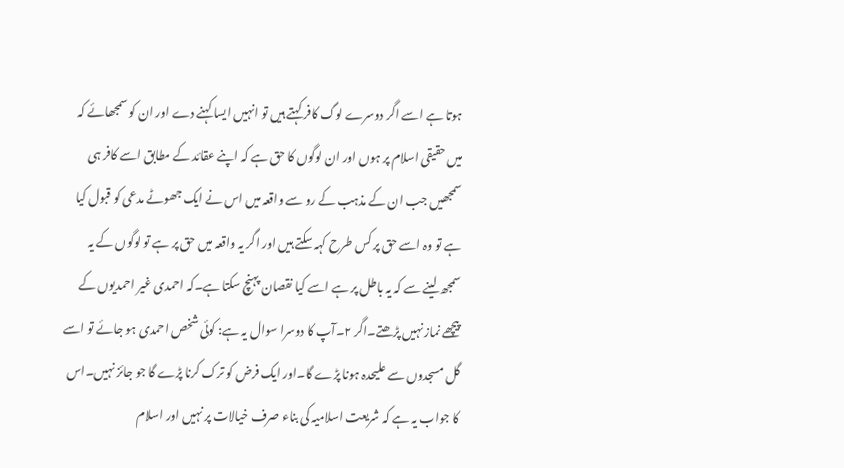ہوتا ہے اسے اگر دوسرے لوگ کافر کہتے ہیں تو انہیں ایسا کہنے دے اور ان کو سمجھائے کہ میں حقیقی اسلام پر ہوں اور ان لوگوں کا حق ہے کہ اپنے عقائد کے مطابق اسے کافر ہی سمجھیں جب ان کے مذہب کے رو سے واقعہ میں اس نے ایک جھوٹے مدعی کو قبول کیا ہے تو وہ اسے حق پر کس طرح کہہ سکتے ہیں اور اگر یہ واقعہ میں حق پر ہے تو لوگوں کے یہ سمجھ لینے سے کہ یہ باطل پر ہے اسے کیا نقصان پہنچ سکتا ہے۔کہ احمدی غیر احمدیوں کے پیچھے نماز نہیں پڑھتے۔اگر ۲۔آپ کا دوسرا سوال یہ ہے: کوئی شخص احمدی ہو جائے تو اسے گل مسجدوں سے علیحدہ ہونا پڑے گا۔اور ایک فرض کو ترک کرنا پڑے گا جو جائز نہیں۔اس کا جواب یہ ہے کہ شریعت اسلامیہ کی بناء صرف خیالات پر نہیں اور اسلام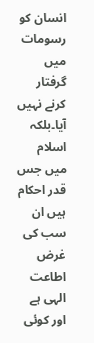انسان کو رسومات میں گرفتار کرنے نہیں آیا۔بلکہ اسلام میں جس قدر احکام ہیں ان سب کی غرض اطاعت الہی ہے اور کوئی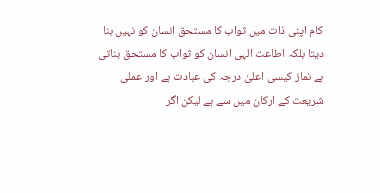کام اپنی ذات میں ثواب کا مستحق انسان کو نہیں بنا دیتا بلکہ اطاعت الہی انسان کو ثواب کا مستحق بناتی ہے نماز کیسی اعلیٰ درجہ کی عبادت ہے اور عملی شریعت کے ارکان میں سے ہے لیکن اگر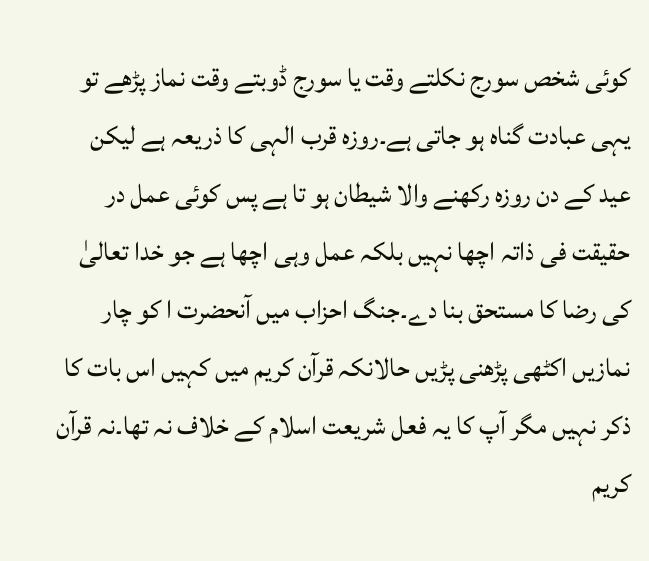کوئی شخص سورج نکلتے وقت یا سورج ڈوبتے وقت نماز پڑھے تو یہی عبادت گناہ ہو جاتی ہے۔روزہ قرب الہی کا ذریعہ ہے لیکن عید کے دن روزہ رکھنے والا شیطان ہو تا ہے پس کوئی عمل در حقیقت فی ذاتہ اچھا نہیں بلکہ عمل وہی اچھا ہے جو خدا تعالیٰ کی رضا کا مستحق بنا دے۔جنگ احزاب میں آنحضرت ا کو چار نمازیں اکٹھی پڑھنی پڑیں حالانکہ قرآن کریم میں کہیں اس بات کا ذکر نہیں مگر آپ کا یہ فعل شریعت اسلام کے خلاف نہ تھا۔نہ قرآن کریم